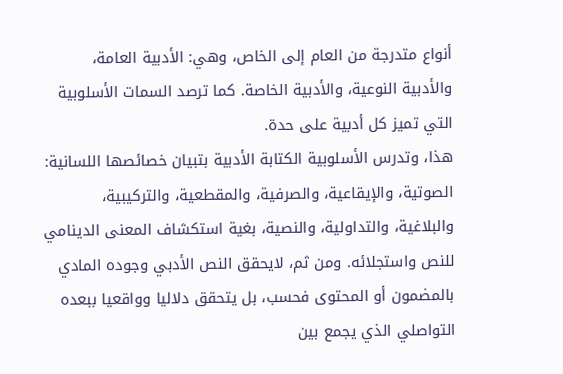أنواع متدرجة من العام إلى الخاص، وهي: الأدبية العامة، والأدبية النوعية، والأدبية الخاصة. كما ترصد السمات الأسلوبية التي تميز كل أدبية على حدة.
هذا، وتدرس الأسلوبية الكتابة الأدبية بتبيان خصائصها اللسانية: الصوتية، والإيقاعية، والصرفية، والمقطعية، والتركيبية، والبلاغية، والتداولية، والنصية، بغية استكشاف المعنى الدينامي للنص واستجلائه. ومن ثم، لايحقق النص الأدبي وجوده المادي بالمضمون أو المحتوى فحسب، بل يتحقق دلاليا وواقعيا ببعده التواصلي الذي يجمع بين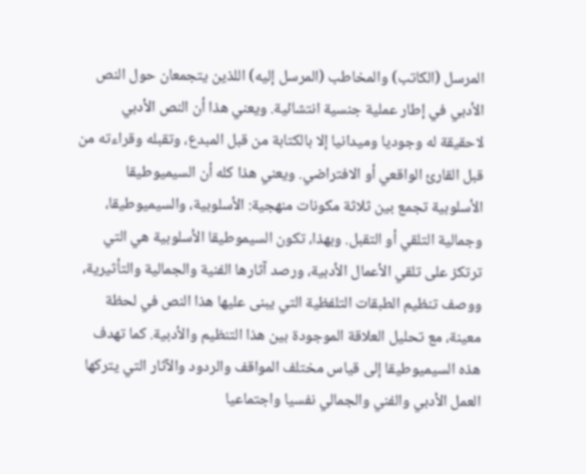المرسل (الكاتب) والمخاطب (المرسل إليه) اللذين يتجمعان حول النص الأدبي في إطار عملية جنسية انتشائية. ويعني هذا أن النص الأدبي لاحقيقة له وجوديا وميدانيا إلا بالكتابة من قبل المبدع، وتقبله وقراءته من قبل القارئ الواقعي أو الافتراضي. ويعني هذا كله أن السيميوطيقا الأسلوبية تجمع بين ثلاثة مكونات منهجية: الأسلوبية، والسيميوطيقا، وجمالية التلقي أو التقبل. وبهذا، تكون السيموطيقا الأسلوبية هي التي ترتكز على تلقي الأعمال الأدبية، ورصد آثارها الفنية والجمالية والتأثيرية، ووصف تنظيم الطبقات التلفظية التي يبنى عليها هذا النص في لحظة معينة، مع تحليل العلاقة الموجودة بين هذا التنظيم والأدبية. كما تهدف هذه السيميوطيقا إلى قياس مختلف المواقف والردود والآثار التي يتركها العمل الأدبي والفني والجمالي نفسيا واجتماعيا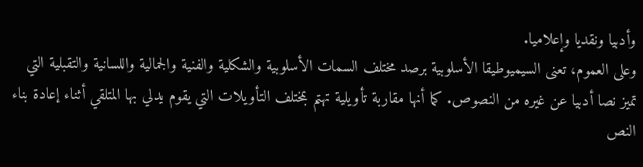وأدبيا ونقديا وإعلاميا.
وعلى العموم، تعنى السيميوطيقا الأسلوبية برصد مختلف السمات الأسلوبية والشكلية والفنية والجمالية واللسانية والتقبلية التي تميز نصا أدبيا عن غيره من النصوص. كما أنها مقاربة تأويلية تهتم بمختلف التأويلات التي يقوم يدلي بها المتلقي أثناء إعادة بناء النص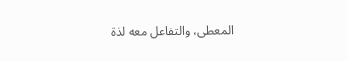المعطى، والتفاعل معه لذة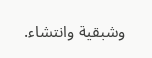وشبقية وانتشاء.